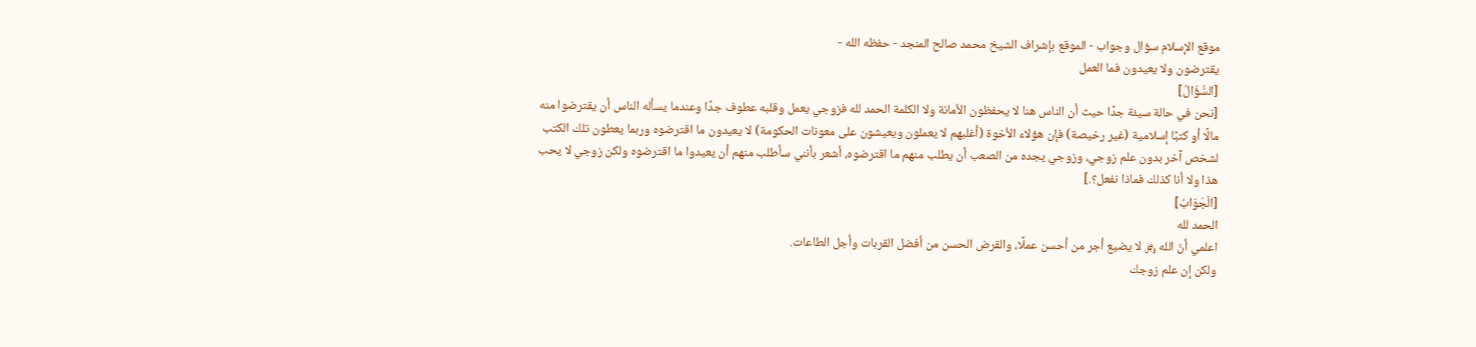موقع الإسلام سؤال وجواب - الموقع بإشراف الشيخ محمد صالح المنجد - حفظه الله -
يقترضون ولا يعيدون فما العمل
[السُّؤَالُ]
[نحن في حالة سيئة جدًا حيث أن الناس هنا لا يحفظون الأمانة ولا الكلمة الحمد لله فزوجي يعمل وقلبه عطوف جدًا وعندما يسأله الناس أن يقترضوا منه مالًا أو كتبًا إسلامية (غير رخيصة) فإن هؤلاء الأخوة (أغلبهم لا يعملون ويعيشون على معونات الحكومة) لا يعيدون ما اقترضوه وربما يعطون تلك الكتب لشخص آخر بدون علم زوجي، وزوجي يجده من الصعب أن يطلب منهم ما اقترضوه، أشعر بأنني سأطلب منهم أن يعيدوا ما اقترضوه ولكن زوجي لا يحب هذا ولا أنا كذلك فماذا نفعل؟.]
[الْجَوَابُ]
الحمد لله
اعلمي أنّ الله ﷿ لا يضيع أجر من أحسن عملًا، والقرض الحسن من أفضل القربات وأجل الطاعات.
ولكن إن علم زوجك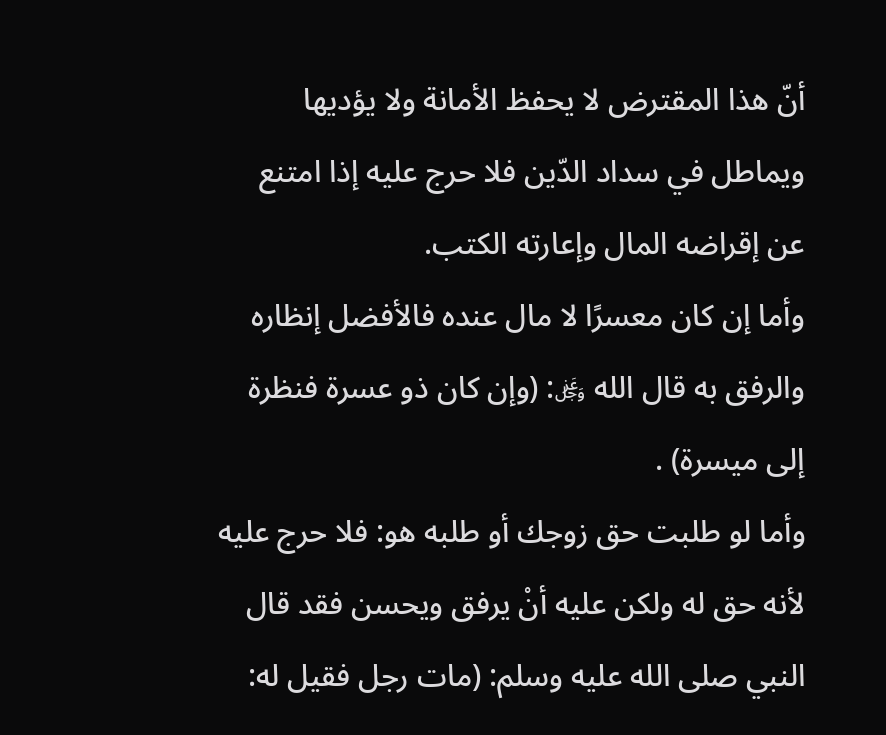أنّ هذا المقترض لا يحفظ الأمانة ولا يؤديها ويماطل في سداد الدّين فلا حرج عليه إذا امتنع عن إقراضه المال وإعارته الكتب.
وأما إن كان معسرًا لا مال عنده فالأفضل إنظاره والرفق به قال الله ﷿: (وإن كان ذو عسرة فنظرة إلى ميسرة) .
وأما لو طلبت حق زوجك أو طلبه هو: فلا حرج عليه لأنه حق له ولكن عليه أنْ يرفق ويحسن فقد قال النبي صلى الله عليه وسلم: (مات رجل فقيل له: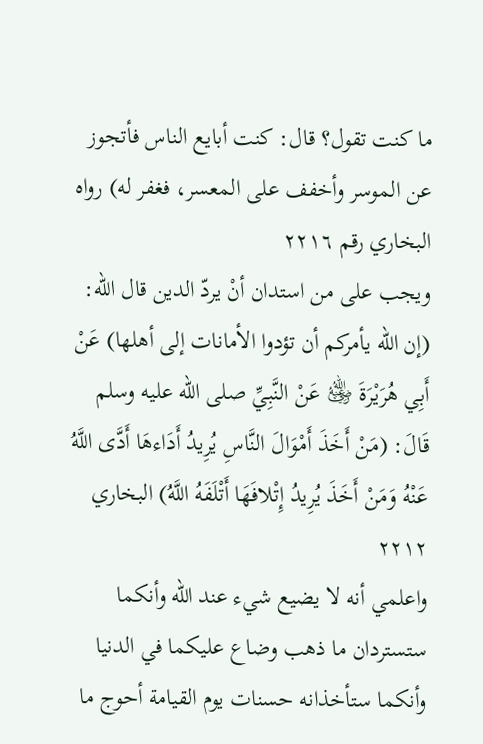ما كنت تقول؟ قال: كنت أبايع الناس فأتجوز عن الموسر وأخفف على المعسر، فغفر له) رواه البخاري رقم ٢٢١٦
ويجب على من استدان أنْ يردّ الدين قال الله: (إن الله يأمركم أن تؤدوا الأمانات إلى أهلها) عَنْ أَبِي هُرَيْرَةَ ﵁ عَنْ النَّبِيِّ صلى الله عليه وسلم قَالَ: (مَنْ أَخَذَ أَمْوَالَ النَّاسِ يُرِيدُ أَدَاءهَا أَدَّى اللَّهُ عَنْهُ وَمَنْ أَخَذَ يُرِيدُ إِتْلافَهَا أَتْلَفَهُ اللَّهُ) البخاري ٢٢١٢
واعلمي أنه لا يضيع شيء عند الله وأنكما ستستردان ما ذهب وضاع عليكما في الدنيا وأنكما ستأخذانه حسنات يوم القيامة أحوج ما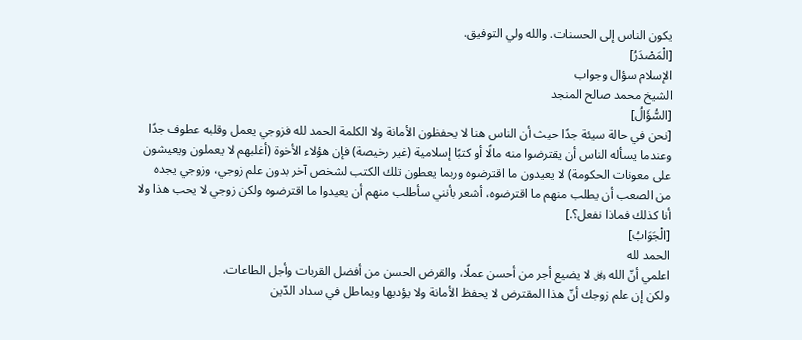يكون الناس إلى الحسنات. والله ولي التوفيق.
[الْمَصْدَرُ]
الإسلام سؤال وجواب
الشيخ محمد صالح المنجد
[السُّؤَالُ]
[نحن في حالة سيئة جدًا حيث أن الناس هنا لا يحفظون الأمانة ولا الكلمة الحمد لله فزوجي يعمل وقلبه عطوف جدًا وعندما يسأله الناس أن يقترضوا منه مالًا أو كتبًا إسلامية (غير رخيصة) فإن هؤلاء الأخوة (أغلبهم لا يعملون ويعيشون على معونات الحكومة) لا يعيدون ما اقترضوه وربما يعطون تلك الكتب لشخص آخر بدون علم زوجي، وزوجي يجده من الصعب أن يطلب منهم ما اقترضوه، أشعر بأنني سأطلب منهم أن يعيدوا ما اقترضوه ولكن زوجي لا يحب هذا ولا أنا كذلك فماذا نفعل؟.]
[الْجَوَابُ]
الحمد لله
اعلمي أنّ الله ﷿ لا يضيع أجر من أحسن عملًا، والقرض الحسن من أفضل القربات وأجل الطاعات.
ولكن إن علم زوجك أنّ هذا المقترض لا يحفظ الأمانة ولا يؤديها ويماطل في سداد الدّين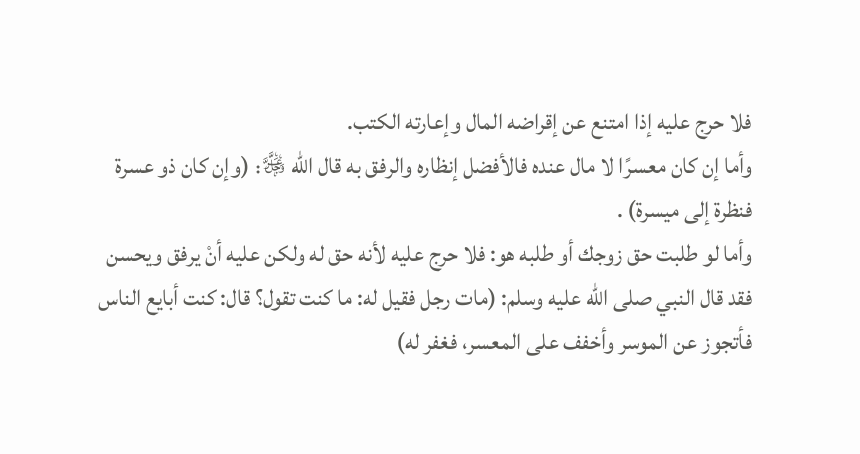فلا حرج عليه إذا امتنع عن إقراضه المال وإعارته الكتب.
وأما إن كان معسرًا لا مال عنده فالأفضل إنظاره والرفق به قال الله ﷿: (وإن كان ذو عسرة فنظرة إلى ميسرة) .
وأما لو طلبت حق زوجك أو طلبه هو: فلا حرج عليه لأنه حق له ولكن عليه أنْ يرفق ويحسن فقد قال النبي صلى الله عليه وسلم: (مات رجل فقيل له: ما كنت تقول؟ قال: كنت أبايع الناس فأتجوز عن الموسر وأخفف على المعسر، فغفر له)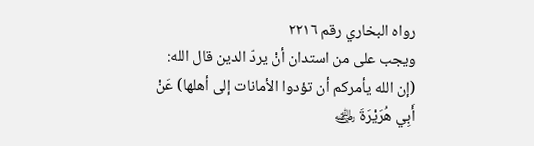رواه البخاري رقم ٢٢١٦
ويجب على من استدان أنْ يردّ الدين قال الله: (إن الله يأمركم أن تؤدوا الأمانات إلى أهلها) عَنْ أَبِي هُرَيْرَةَ ﵁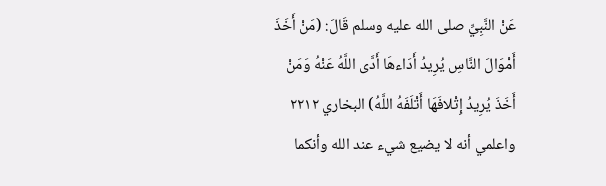عَنْ النَّبِيِّ صلى الله عليه وسلم قَالَ: (مَنْ أَخَذَ أَمْوَالَ النَّاسِ يُرِيدُ أَدَاءهَا أَدَّى اللَّهُ عَنْهُ وَمَنْ أَخَذَ يُرِيدُ إِتْلافَهَا أَتْلَفَهُ اللَّهُ) البخاري ٢٢١٢
واعلمي أنه لا يضيع شيء عند الله وأنكما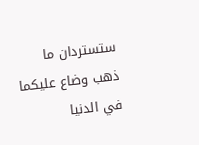ستستردان ما ذهب وضاع عليكما في الدنيا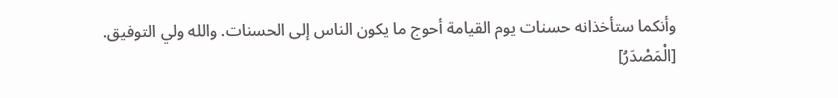وأنكما ستأخذانه حسنات يوم القيامة أحوج ما يكون الناس إلى الحسنات. والله ولي التوفيق.
[الْمَصْدَرُ]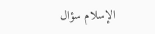الإسلام سؤال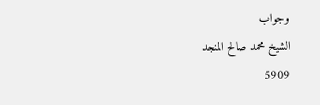وجواب
الشيخ محمد صالح المنجد
5909